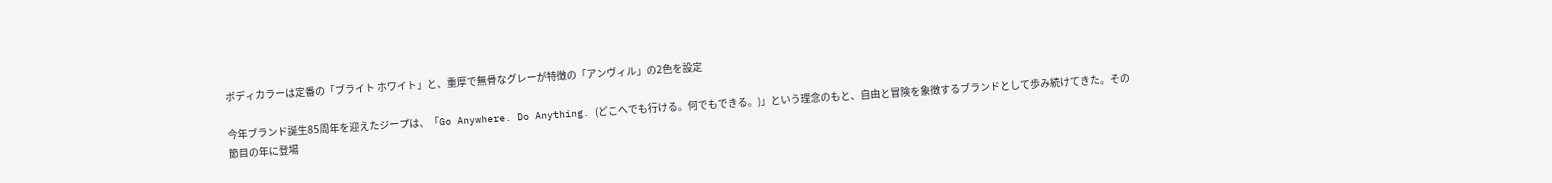ボディカラーは定番の「ブライト ホワイト」と、重厚で無骨なグレーが特徴の「アンヴィル」の2色を設定

今年ブランド誕生85周年を迎えたジープは、「Go Anywhere. Do Anything. (どこへでも行ける。何でもできる。)」という理念のもと、自由と冒険を象徴するブランドとして歩み続けてきた。その節目の年に登場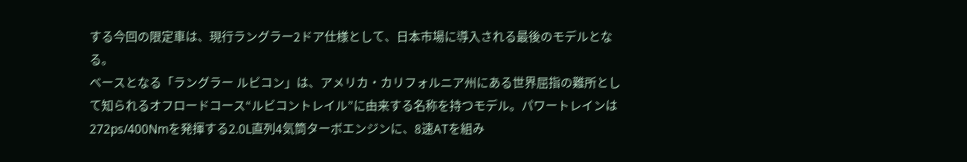する今回の限定車は、現行ラングラー2ドア仕様として、日本市場に導入される最後のモデルとなる。
ベースとなる「ラングラー ルビコン」は、アメリカ・カリフォルニア州にある世界屈指の難所として知られるオフロードコース“ルビコントレイル”に由来する名称を持つモデル。パワートレインは272ps/400Nmを発揮する2.0L直列4気筒ターボエンジンに、8速ATを組み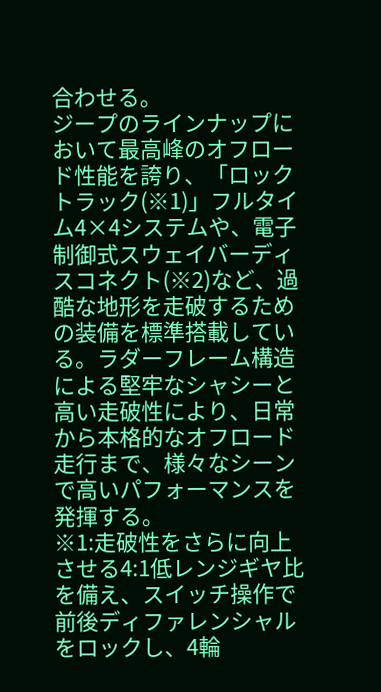合わせる。
ジープのラインナップにおいて最高峰のオフロード性能を誇り、「ロックトラック(※1)」フルタイム4×4システムや、電子制御式スウェイバーディスコネクト(※2)など、過酷な地形を走破するための装備を標準搭載している。ラダーフレーム構造による堅牢なシャシーと高い走破性により、日常から本格的なオフロード走行まで、様々なシーンで高いパフォーマンスを発揮する。
※1:走破性をさらに向上させる4:1低レンジギヤ比を備え、スイッチ操作で前後ディファレンシャルをロックし、4輪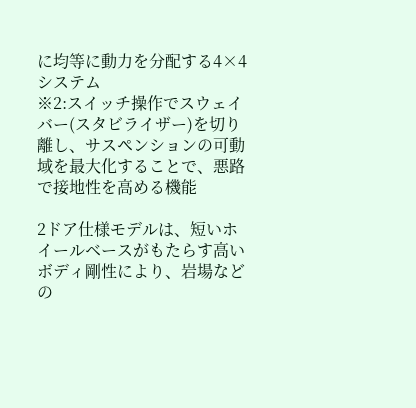に均等に動力を分配する4×4システム
※2:スイッチ操作でスウェイバー(スタビライザー)を切り離し、サスペンションの可動域を最大化することで、悪路で接地性を高める機能

2ドア仕様モデルは、短いホイールベースがもたらす高いボディ剛性により、岩場などの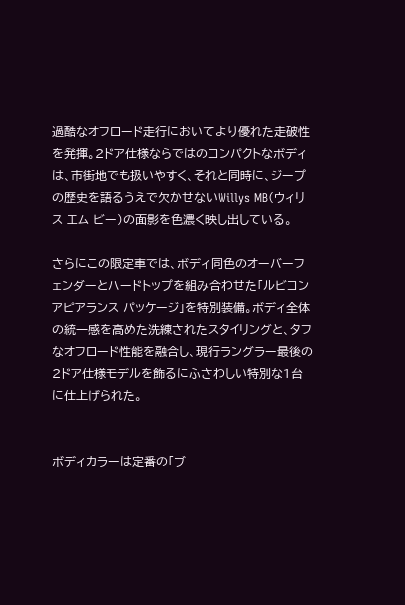過酷なオフロード走行においてより優れた走破性を発揮。2ドア仕様ならではのコンパクトなボディは、市街地でも扱いやすく、それと同時に、ジープの歴史を語るうえで欠かせないWillys MB(ウィリス エム ビー)の面影を色濃く映し出している。

さらにこの限定車では、ボディ同色のオーバーフェンダーとハードトップを組み合わせた「ルビコン アピアランス パッケージ」を特別装備。ボディ全体の統一感を高めた洗練されたスタイリングと、タフなオフロード性能を融合し、現行ラングラー最後の2ドア仕様モデルを飾るにふさわしい特別な1台に仕上げられた。


ボディカラーは定番の「ブ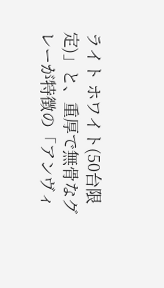ライト ホワイト(50台限定)」と、重厚で無骨なグレーが特徴の「アンヴィ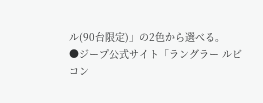ル(90台限定)」の2色から選べる。
●ジープ公式サイト「ラングラー ルビコン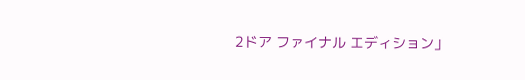2ドア ファイナル エディション」